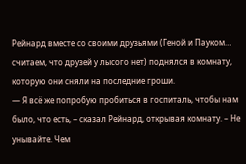Рейнард вместе со своими друзьями (Геной и Пауком… считаем, что друзей у лысого нет) поднялся в комнату, которую они сняли на последние гроши.
— Я всё же попробую пробиться в госпиталь, чтобы нам было, что есть, – сказал Рейнард, открывая комнату. – Не унывайте. Чем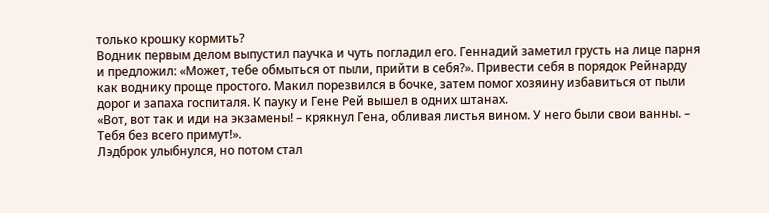только крошку кормить?
Водник первым делом выпустил паучка и чуть погладил его. Геннадий заметил грусть на лице парня и предложил: «Может, тебе обмыться от пыли, прийти в себя?». Привести себя в порядок Рейнарду как воднику проще простого. Макил порезвился в бочке, затем помог хозяину избавиться от пыли дорог и запаха госпиталя. К пауку и Гене Рей вышел в одних штанах.
«Вот, вот так и иди на экзамены! – крякнул Гена, обливая листья вином. У него были свои ванны. – Тебя без всего примут!».
Лэдброк улыбнулся, но потом стал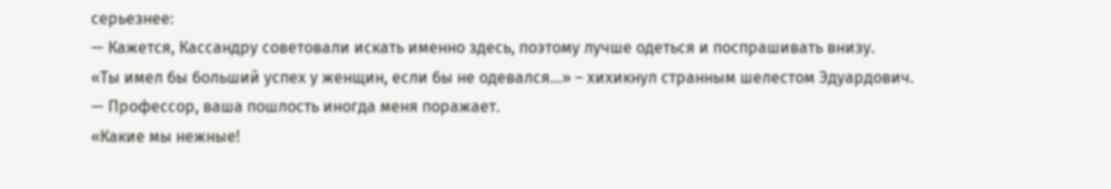серьезнее:
— Кажется, Кассандру советовали искать именно здесь, поэтому лучше одеться и поспрашивать внизу.
«Ты имел бы больший успех у женщин, если бы не одевался…» – хихикнул странным шелестом Эдуардович.
— Профессор, ваша пошлость иногда меня поражает.
«Какие мы нежные!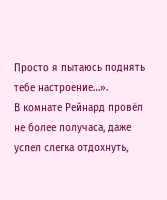Просто я пытаюсь поднять тебе настроение…».
В комнате Рейнард провёл не более получаса, даже успел слегка отдохнуть,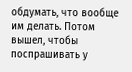обдумать, что вообще им делать. Потом вышел, чтобы поспрашивать у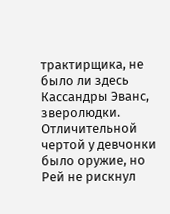трактирщика, не было ли здесь Кассандры Эванс, зверолюдки. Отличительной чертой у девчонки было оружие, но Рей не рискнул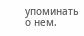упоминать о нем.